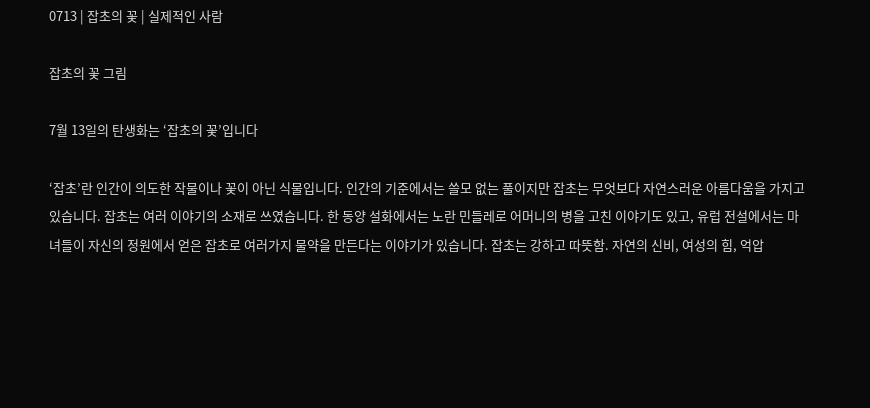0713 | 잡초의 꽃 | 실제적인 사람

잡초의 꽃 그림

7월 13일의 탄생화는 ‘잡초의 꽃’입니다

‘잡초’란 인간이 의도한 작물이나 꽃이 아닌 식물입니다. 인간의 기준에서는 쓸모 없는 풀이지만 잡초는 무엇보다 자연스러운 아름다움을 가지고 있습니다. 잡초는 여러 이야기의 소재로 쓰였습니다. 한 동양 설화에서는 노란 민들레로 어머니의 병을 고친 이야기도 있고, 유럽 전설에서는 마녀들이 자신의 정원에서 얻은 잡초로 여러가지 물약을 만든다는 이야기가 있습니다. 잡초는 강하고 따뜻함. 자연의 신비, 여성의 힘, 억압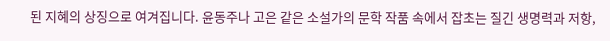된 지혜의 상징으로 여겨집니다. 윤동주나 고은 같은 소설가의 문학 작품 속에서 잡초는 질긴 생명력과 저항,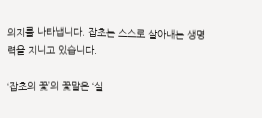의지를 나타냅니다. 잡초는 스스로 살아내는 생명력을 지니고 있습니다.

‘잡초의 꽃’의 꽃말은 ‘실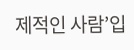제적인 사람’입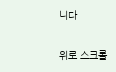니다

위로 스크롤